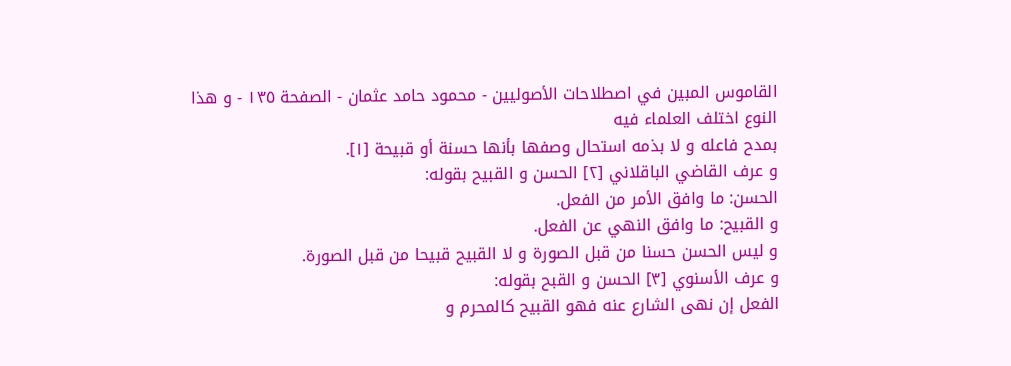القاموس المبين في اصطلاحات الأصوليين - محمود حامد عثمان - الصفحة ١٣٥ - و هذا النوع اختلف العلماء فيه
بمدح فاعله و لا بذمه استحال وصفها بأنها حسنة أو قبيحة [١].
و عرف القاضي الباقلاني [٢] الحسن و القبيح بقوله:
الحسن: ما وافق الأمر من الفعل.
و القبيح: ما وافق النهي عن الفعل.
و ليس الحسن حسنا من قبل الصورة و لا القبيح قبيحا من قبل الصورة.
و عرف الأسنوي [٣] الحسن و القبح بقوله:
الفعل إن نهى الشارع عنه فهو القبيح كالمحرم و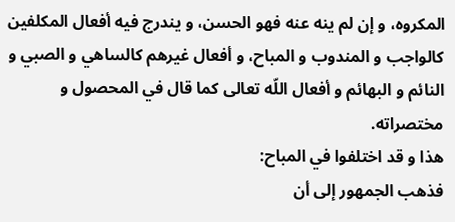المكروه، و إن لم ينه عنه فهو الحسن، و يندرج فيه أفعال المكلفين كالواجب و المندوب و المباح، و أفعال غيرهم كالساهي و الصبي و النائم و البهائم و أفعال اللّه تعالى كما قال في المحصول و مختصراته.
هذا و قد اختلفوا في المباح:
فذهب الجمهور إلى أن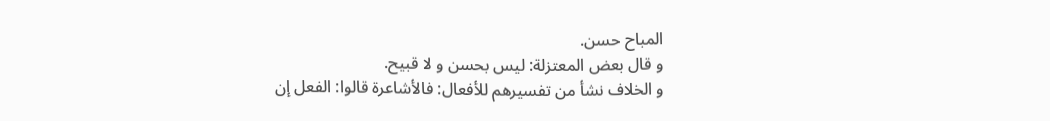المباح حسن.
و قال بعض المعتزلة: ليس بحسن و لا قبيح.
و الخلاف نشأ من تفسيرهم للأفعال: فالأشاعرة قالوا: الفعل إن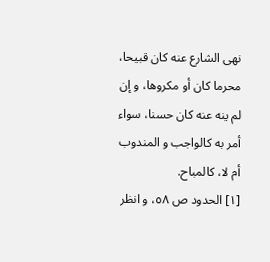نهى الشارع عنه كان قبيحا، محرما كان أو مكروها، و إن لم ينه عنه كان حسنا، سواء أمر به كالواجب و المندوب أم لا، كالمباح.
[١] الحدود ص ٥٨، و انظر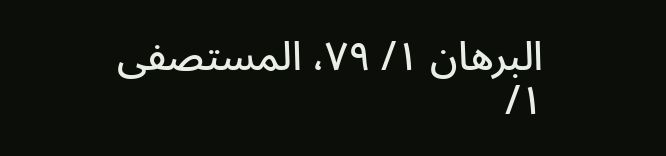البرهان ١/ ٧٩، المستصفى ١/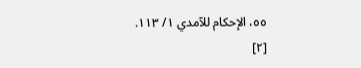٥٥، الإحكام للآمدي ١/ ١١٣.
[٢]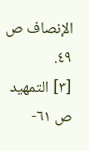الإنصاف ص ٤٩.
[٣] التمهيد ص ٦١-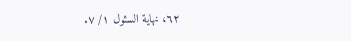٦٢، نهاية السئول ١/ ٧.